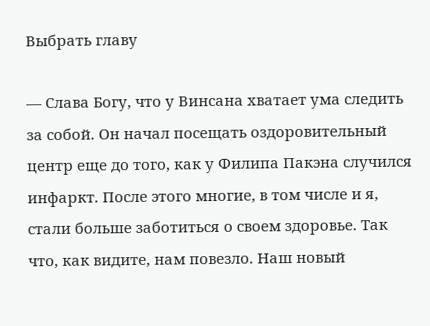Выбрать главу

— Слава Богу, что у Винсана хватает ума следить за собой. Он начал посещать оздоровительный центр еще до того, как у Филипа Пакэна случился инфаркт. После этого многие, в том числе и я, стали больше заботиться о своем здоровье. Так что, как видите, нам повезло. Наш новый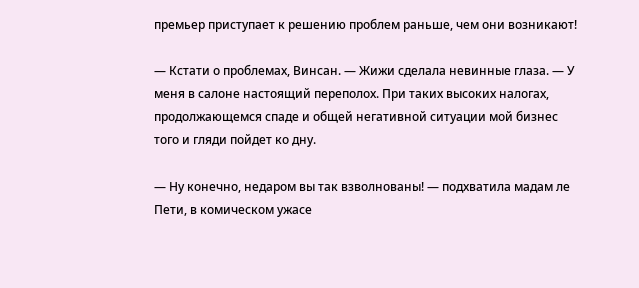премьер приступает к решению проблем раньше, чем они возникают!

— Кстати о проблемах, Винсан. — Жижи сделала невинные глаза. — У меня в салоне настоящий переполох. При таких высоких налогах, продолжающемся спаде и общей негативной ситуации мой бизнес того и гляди пойдет ко дну.

— Ну конечно, недаром вы так взволнованы! — подхватила мадам ле Пети, в комическом ужасе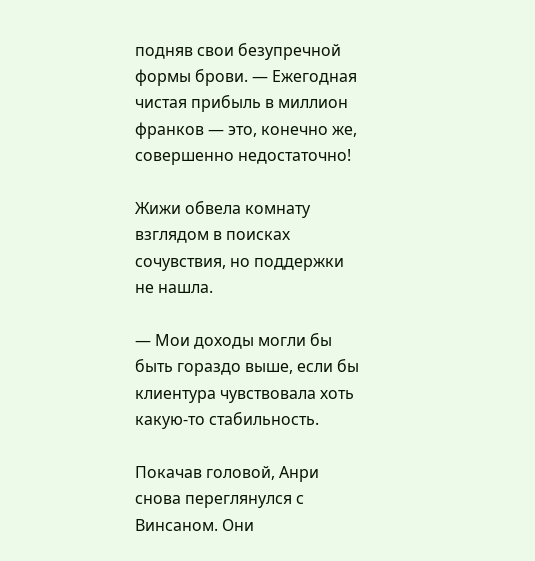подняв свои безупречной формы брови. — Ежегодная чистая прибыль в миллион франков — это, конечно же, совершенно недостаточно!

Жижи обвела комнату взглядом в поисках сочувствия, но поддержки не нашла.

— Мои доходы могли бы быть гораздо выше, если бы клиентура чувствовала хоть какую-то стабильность.

Покачав головой, Анри снова переглянулся с Винсаном. Они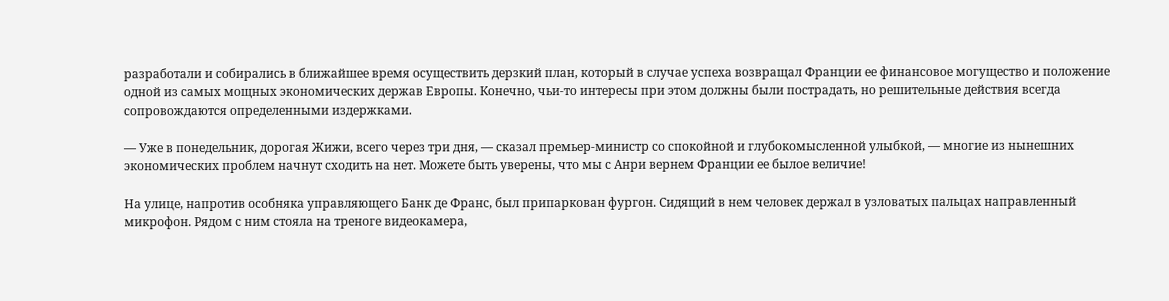разработали и собирались в ближайшее время осуществить дерзкий план, который в случае успеха возвращал Франции ее финансовое могущество и положение одной из самых мощных экономических держав Европы. Конечно, чьи-то интересы при этом должны были пострадать, но решительные действия всегда сопровождаются определенными издержками.

— Уже в понедельник, дорогая Жижи, всего через три дня, — сказал премьер-министр со спокойной и глубокомысленной улыбкой, — многие из нынешних экономических проблем начнут сходить на нет. Можете быть уверены, что мы с Анри вернем Франции ее былое величие!

На улице, напротив особняка управляющего Банк де Франс, был припаркован фургон. Сидящий в нем человек держал в узловатых пальцах направленный микрофон. Рядом с ним стояла на треноге видеокамера,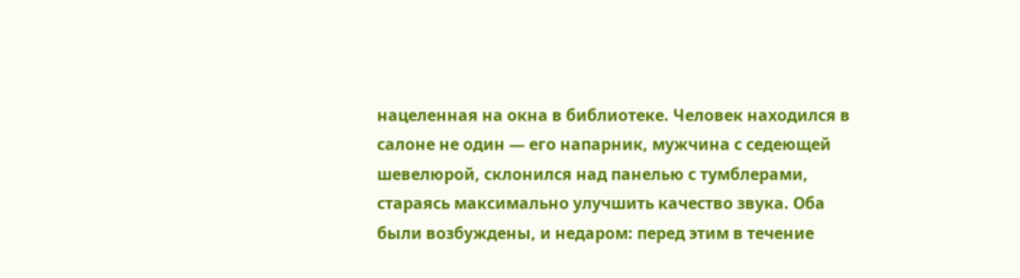нацеленная на окна в библиотеке. Человек находился в салоне не один — его напарник, мужчина с седеющей шевелюрой, склонился над панелью с тумблерами, стараясь максимально улучшить качество звука. Оба были возбуждены, и недаром: перед этим в течение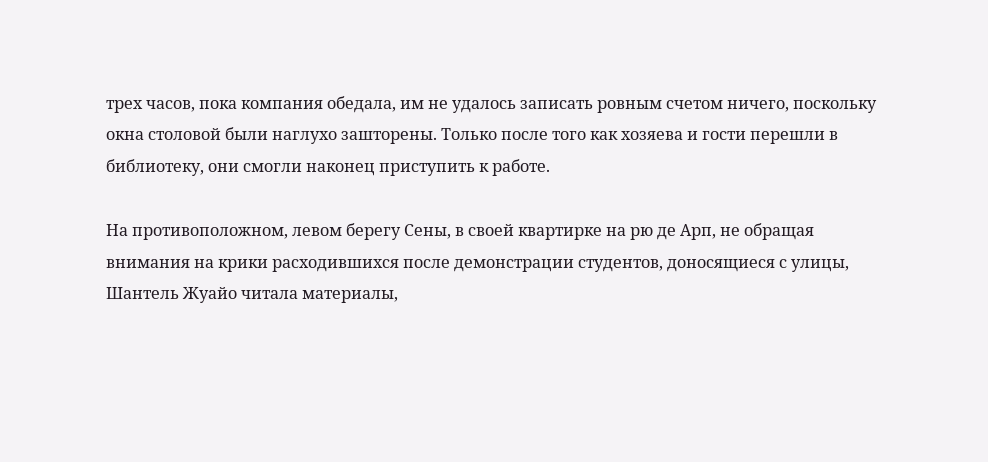трех часов, пока компания обедала, им не удалось записать ровным счетом ничего, поскольку окна столовой были наглухо зашторены. Только после того как хозяева и гости перешли в библиотеку, они смогли наконец приступить к работе.

На противоположном, левом берегу Сены, в своей квартирке на рю де Арп, не обращая внимания на крики расходившихся после демонстрации студентов, доносящиеся с улицы, Шантель Жуайо читала материалы,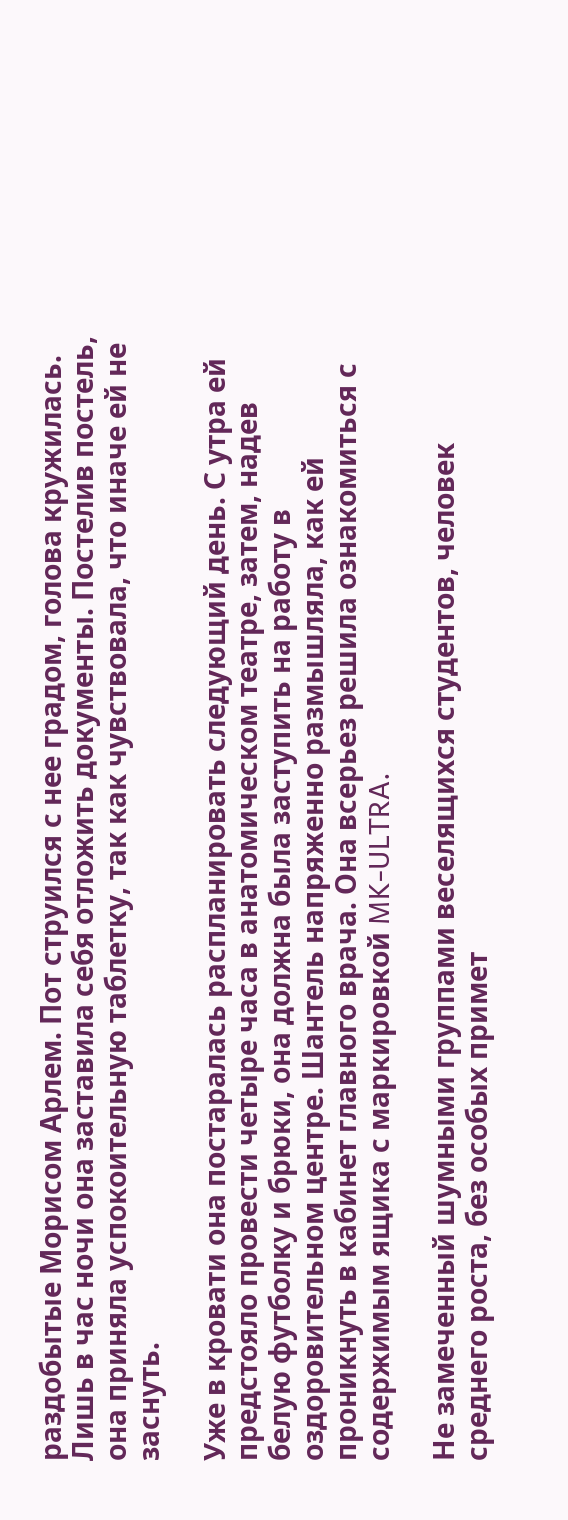раздобытые Морисом Арлем. Пот струился с нее градом, голова кружилась. Лишь в час ночи она заставила себя отложить документы. Постелив постель, она приняла успокоительную таблетку, так как чувствовала, что иначе ей не заснуть.

Уже в кровати она постаралась распланировать следующий день. С утра ей предстояло провести четыре часа в анатомическом театре, затем, надев белую футболку и брюки, она должна была заступить на работу в оздоровительном центре. Шантель напряженно размышляла, как ей проникнуть в кабинет главного врача. Она всерьез решила ознакомиться с содержимым ящика с маркировкой MK-ULTRA.

Не замеченный шумными группами веселящихся студентов, человек среднего роста, без особых примет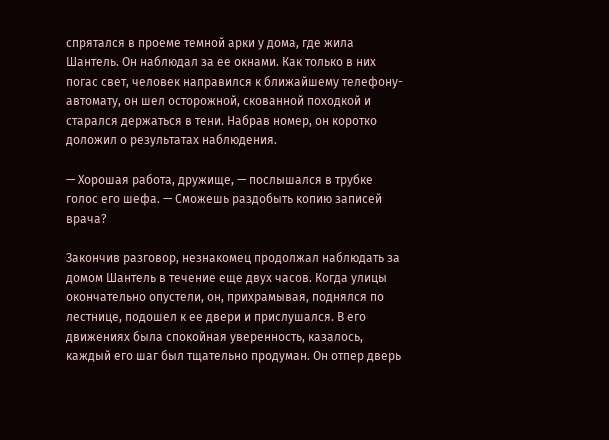спрятался в проеме темной арки у дома, где жила Шантель. Он наблюдал за ее окнами. Как только в них погас свет, человек направился к ближайшему телефону-автомату, он шел осторожной, скованной походкой и старался держаться в тени. Набрав номер, он коротко доложил о результатах наблюдения.

— Хорошая работа, дружище, — послышался в трубке голос его шефа. — Сможешь раздобыть копию записей врача?

Закончив разговор, незнакомец продолжал наблюдать за домом Шантель в течение еще двух часов. Когда улицы окончательно опустели, он, прихрамывая, поднялся по лестнице, подошел к ее двери и прислушался. В его движениях была спокойная уверенность, казалось, каждый его шаг был тщательно продуман. Он отпер дверь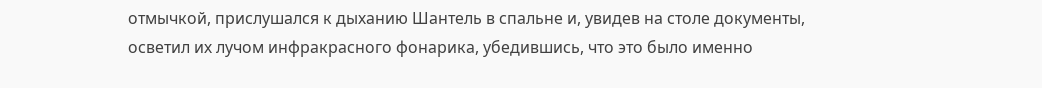отмычкой, прислушался к дыханию Шантель в спальне и, увидев на столе документы, осветил их лучом инфракрасного фонарика, убедившись, что это было именно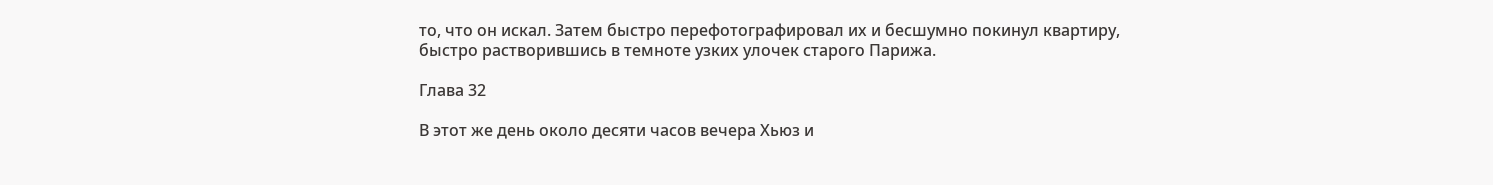то, что он искал. Затем быстро перефотографировал их и бесшумно покинул квартиру, быстро растворившись в темноте узких улочек старого Парижа.

Глава 32

В этот же день около десяти часов вечера Хьюз и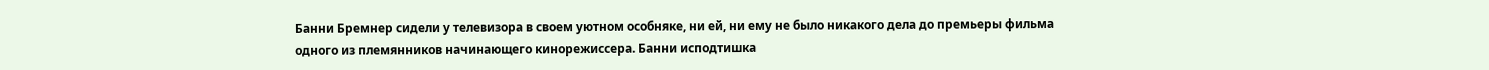Банни Бремнер сидели у телевизора в своем уютном особняке, ни ей, ни ему не было никакого дела до премьеры фильма одного из племянников начинающего кинорежиссера. Банни исподтишка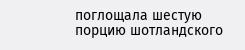поглощала шестую порцию шотландского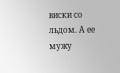виски со льдом. А ее мужу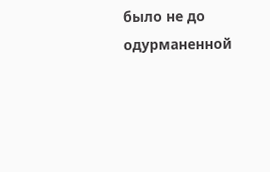было не до одурманенной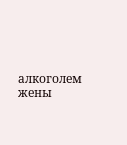алкоголем жены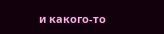и какого-то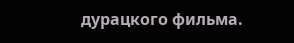дурацкого фильма.